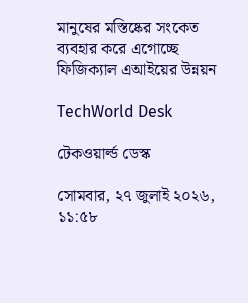মানুষের মস্তিষ্কের সংকেত ব্যবহার করে এগোচ্ছে ফিজিক্যাল এআইয়ের উন্নয়ন

TechWorld Desk

টেকওয়ার্ল্ড ডেস্ক

সোমবার, ২৭ জুলাই ২০২৬, ১১:৫৮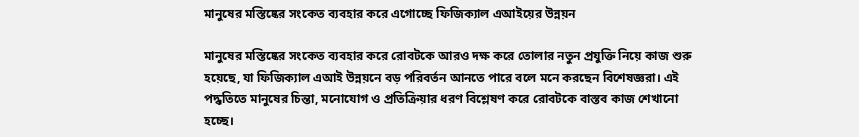মানুষের মস্তিষ্কের সংকেত ব্যবহার করে এগোচ্ছে ফিজিক্যাল এআইয়ের উন্নয়ন

মানুষের মস্তিষ্কের সংকেত ব্যবহার করে রোবটকে আরও দক্ষ করে তোলার নতুন প্রযুক্তি নিয়ে কাজ শুরু হয়েছে, যা ফিজিক্যাল এআই উন্নয়নে বড় পরিবর্তন আনতে পারে বলে মনে করছেন বিশেষজ্ঞরা। এই পদ্ধতিতে মানুষের চিন্তা, মনোযোগ ও প্রতিক্রিয়ার ধরণ বিশ্লেষণ করে রোবটকে বাস্তব কাজ শেখানো হচ্ছে।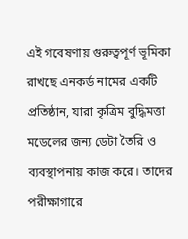এই গবেষণায় গুরুত্বপূর্ণ ভূমিকা রাখছে এনকর্ড নামের একটি প্রতিষ্ঠান, যারা কৃত্রিম বুদ্ধিমত্তা মডেলের জন্য ডেটা তৈরি ও ব্যবস্থাপনায় কাজ করে। তাদের পরীক্ষাগারে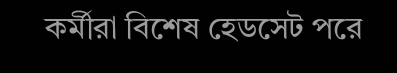কর্মীরা বিশেষ হেডসেট পরে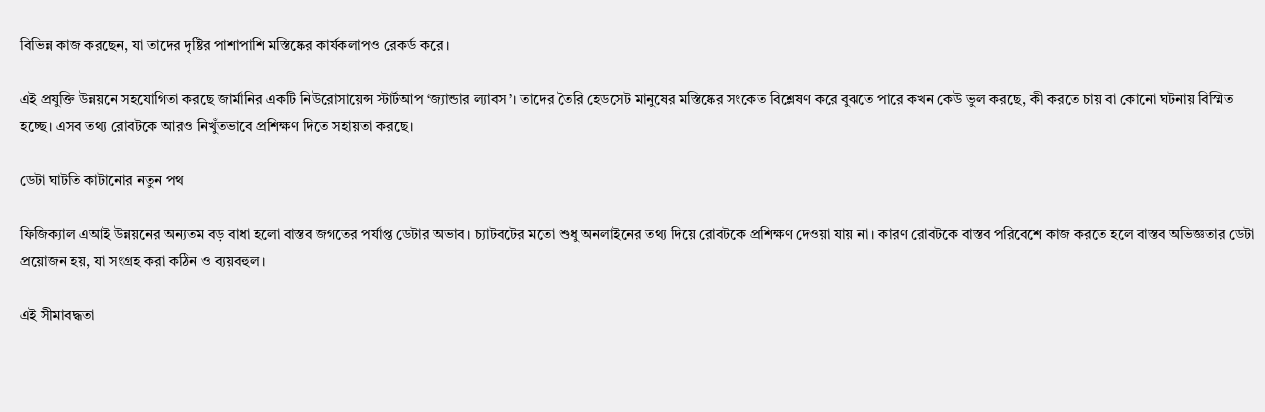বিভিন্ন কাজ করছেন, যা তাদের দৃষ্টির পাশাপাশি মস্তিষ্কের কার্যকলাপও রেকর্ড করে।

এই প্রযুক্তি উন্নয়নে সহযোগিতা করছে জার্মানির একটি নিউরোসায়েন্স স্টার্টআপ ‘জ্যান্ডার ল্যাবস’। তাদের তৈরি হেডসেট মানুষের মস্তিষ্কের সংকেত বিশ্লেষণ করে বুঝতে পারে কখন কেউ ভুল করছে, কী করতে চায় বা কোনো ঘটনায় বিস্মিত হচ্ছে। এসব তথ্য রোবটকে আরও নিখুঁতভাবে প্রশিক্ষণ দিতে সহায়তা করছে।

ডেটা ঘাটতি কাটানোর নতুন পথ

ফিজিক্যাল এআই উন্নয়নের অন্যতম বড় বাধা হলো বাস্তব জগতের পর্যাপ্ত ডেটার অভাব। চ্যাটবটের মতো শুধু অনলাইনের তথ্য দিয়ে রোবটকে প্রশিক্ষণ দেওয়া যায় না। কারণ রোবটকে বাস্তব পরিবেশে কাজ করতে হলে বাস্তব অভিজ্ঞতার ডেটা প্রয়োজন হয়, যা সংগ্রহ করা কঠিন ও ব্যয়বহুল।

এই সীমাবদ্ধতা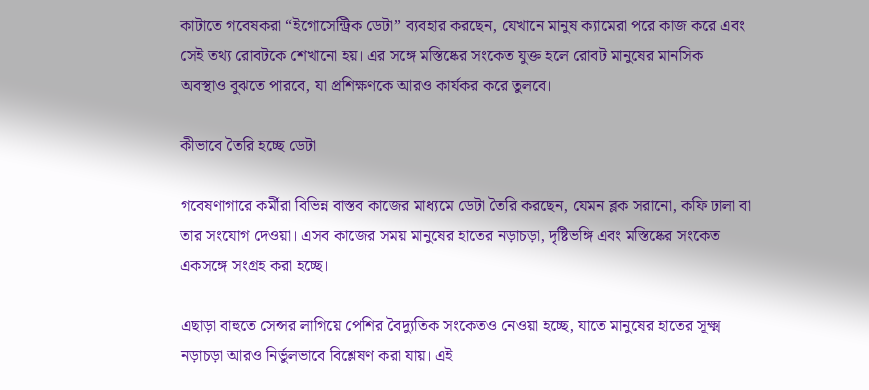কাটাতে গবেষকরা “ইগোসেন্ট্রিক ডেটা” ব্যবহার করছেন, যেখানে মানুষ ক্যামেরা পরে কাজ করে এবং সেই তথ্য রোবটকে শেখানো হয়। এর সঙ্গে মস্তিষ্কের সংকেত যুক্ত হলে রোবট মানুষের মানসিক অবস্থাও বুঝতে পারবে, যা প্রশিক্ষণকে আরও কার্যকর করে তুলবে।

কীভাবে তৈরি হচ্ছে ডেটা

গবেষণাগারে কর্মীরা বিভিন্ন বাস্তব কাজের মাধ্যমে ডেটা তৈরি করছেন, যেমন ব্লক সরানো, কফি ঢালা বা তার সংযোগ দেওয়া। এসব কাজের সময় মানুষের হাতের নড়াচড়া, দৃষ্টিভঙ্গি এবং মস্তিষ্কের সংকেত একসঙ্গে সংগ্রহ করা হচ্ছে।

এছাড়া বাহুতে সেন্সর লাগিয়ে পেশির বৈদ্যুতিক সংকেতও নেওয়া হচ্ছে, যাতে মানুষের হাতের সূক্ষ্ম নড়াচড়া আরও নির্ভুলভাবে বিশ্লেষণ করা যায়। এই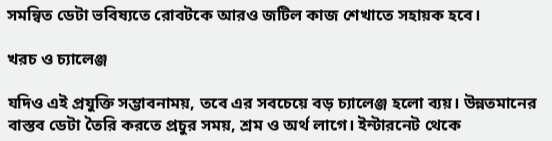সমন্বিত ডেটা ভবিষ্যতে রোবটকে আরও জটিল কাজ শেখাতে সহায়ক হবে।

খরচ ও চ্যালেঞ্জ

যদিও এই প্রযুক্তি সম্ভাবনাময়, তবে এর সবচেয়ে বড় চ্যালেঞ্জ হলো ব্যয়। উন্নতমানের বাস্তব ডেটা তৈরি করতে প্রচুর সময়, শ্রম ও অর্থ লাগে। ইন্টারনেট থেকে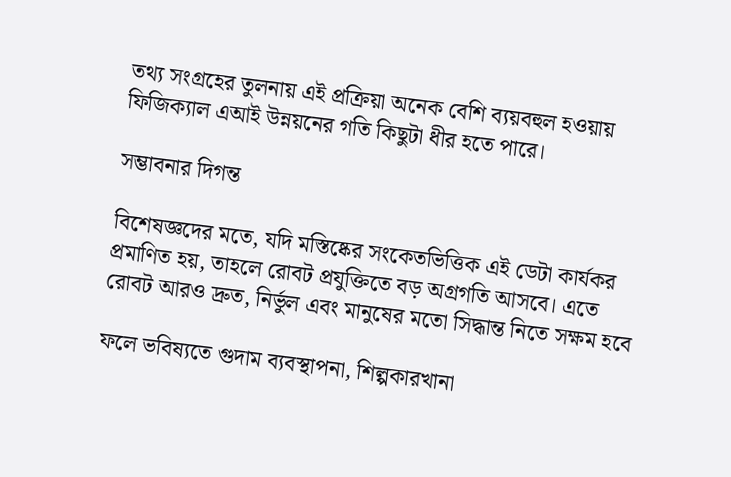তথ্য সংগ্রহের তুলনায় এই প্রক্রিয়া অনেক বেশি ব্যয়বহুল হওয়ায় ফিজিক্যাল এআই উন্নয়নের গতি কিছুটা ধীর হতে পারে।

সম্ভাবনার দিগন্ত

বিশেষজ্ঞদের মতে, যদি মস্তিষ্কের সংকেতভিত্তিক এই ডেটা কার্যকর প্রমাণিত হয়, তাহলে রোবট প্রযুক্তিতে বড় অগ্রগতি আসবে। এতে রোবট আরও দ্রুত, নির্ভুল এবং মানুষের মতো সিদ্ধান্ত নিতে সক্ষম হবে

ফলে ভবিষ্যতে গুদাম ব্যবস্থাপনা, শিল্পকারখানা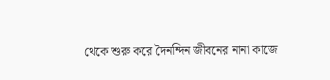থেকে শুরু করে দৈনন্দিন জীবনের নানা কাজে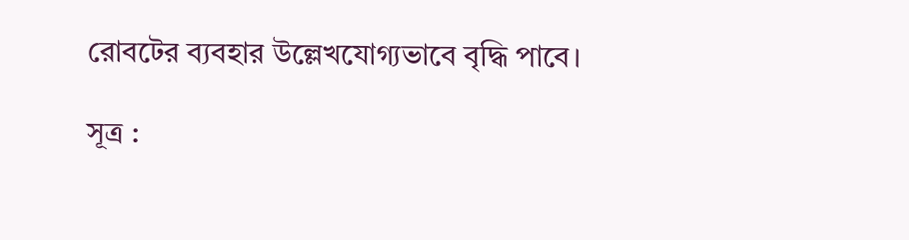রোবটের ব্যবহার উল্লেখযোগ্যভাবে বৃদ্ধি পাবে।

সূত্র :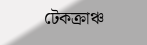টেকক্রাঞ্চ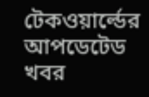টেকওয়ার্ল্ডের আপডেটেড খবর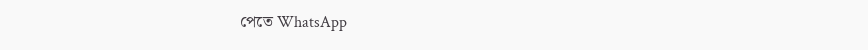পেতে WhatsApp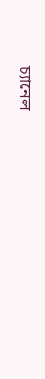চ্যানেল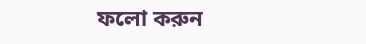ফলো করুন